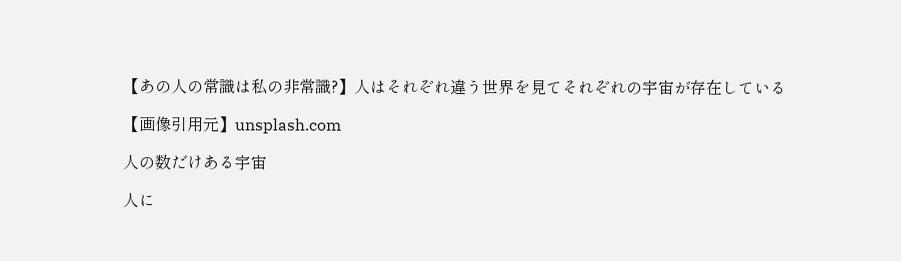【あの人の常識は私の非常識?】人はそれぞれ違う世界を見てそれぞれの宇宙が存在している

【画像引用元】unsplash.com

人の数だけある宇宙

人に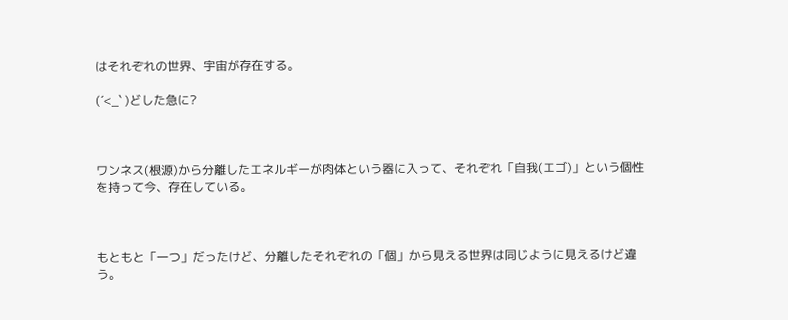はそれぞれの世界、宇宙が存在する。

(´<_` )どした急に?



ワンネス(根源)から分離したエネルギーが肉体という器に入って、それぞれ「自我(エゴ)」という個性を持って今、存在している。



もともと「一つ」だったけど、分離したそれぞれの「個」から見える世界は同じように見えるけど違う。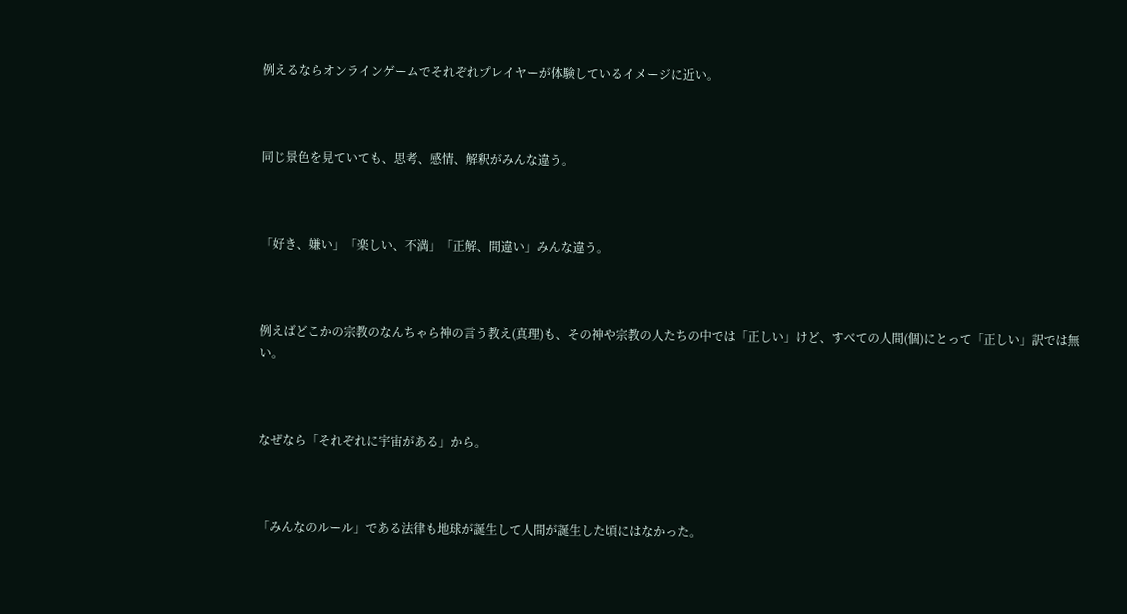例えるならオンラインゲームでそれぞれプレイヤーが体験しているイメージに近い。



同じ景色を見ていても、思考、感情、解釈がみんな違う。



「好き、嫌い」「楽しい、不満」「正解、間違い」みんな違う。



例えばどこかの宗教のなんちゃら神の言う教え(真理)も、その神や宗教の人たちの中では「正しい」けど、すべての人間(個)にとって「正しい」訳では無い。



なぜなら「それぞれに宇宙がある」から。



「みんなのルール」である法律も地球が誕生して人間が誕生した頃にはなかった。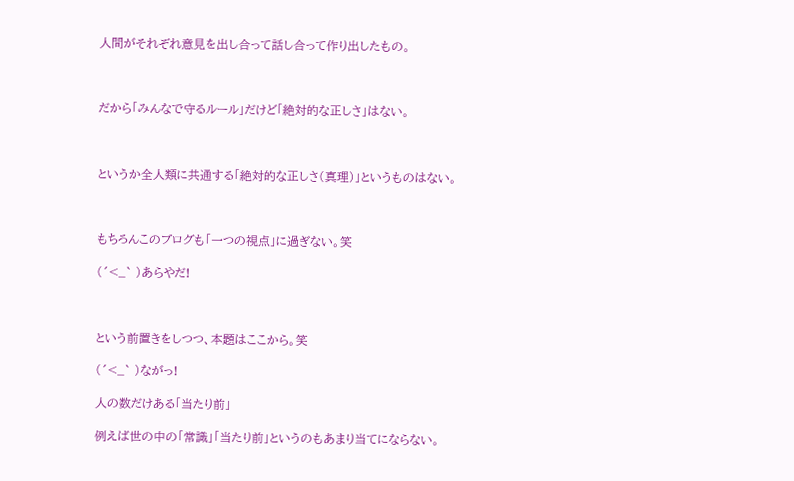人間がそれぞれ意見を出し合って話し合って作り出したもの。



だから「みんなで守るルール」だけど「絶対的な正しさ」はない。



というか全人類に共通する「絶対的な正しさ(真理)」というものはない。



もちろんこのブログも「一つの視点」に過ぎない。笑

(´<_` )あらやだ!



という前置きをしつつ、本題はここから。笑

(´<_` )ながっ!

人の数だけある「当たり前」

例えば世の中の「常識」「当たり前」というのもあまり当てにならない。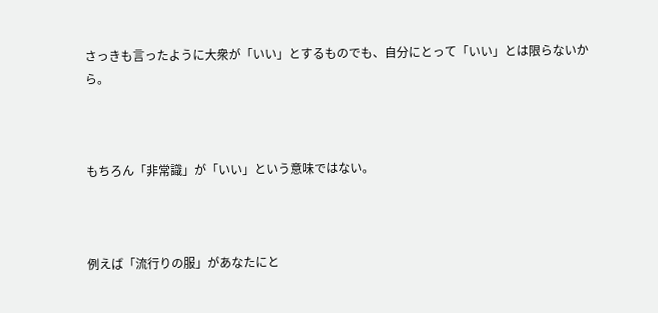さっきも言ったように大衆が「いい」とするものでも、自分にとって「いい」とは限らないから。



もちろん「非常識」が「いい」という意味ではない。



例えば「流行りの服」があなたにと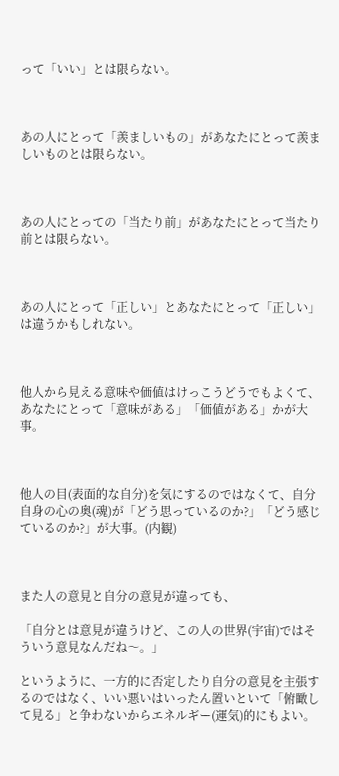って「いい」とは限らない。



あの人にとって「羨ましいもの」があなたにとって羨ましいものとは限らない。



あの人にとっての「当たり前」があなたにとって当たり前とは限らない。



あの人にとって「正しい」とあなたにとって「正しい」は違うかもしれない。



他人から見える意味や価値はけっこうどうでもよくて、あなたにとって「意味がある」「価値がある」かが大事。



他人の目(表面的な自分)を気にするのではなくて、自分自身の心の奥(魂)が「どう思っているのか?」「どう感じているのか?」が大事。(内観)



また人の意見と自分の意見が違っても、

「自分とは意見が違うけど、この人の世界(宇宙)ではそういう意見なんだね〜。」

というように、一方的に否定したり自分の意見を主張するのではなく、いい悪いはいったん置いといて「俯瞰して見る」と争わないからエネルギー(運気)的にもよい。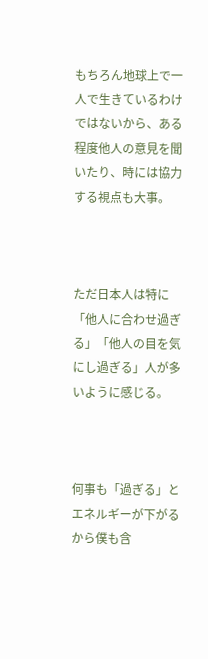もちろん地球上で一人で生きているわけではないから、ある程度他人の意見を聞いたり、時には協力する視点も大事。



ただ日本人は特に「他人に合わせ過ぎる」「他人の目を気にし過ぎる」人が多いように感じる。



何事も「過ぎる」とエネルギーが下がるから僕も含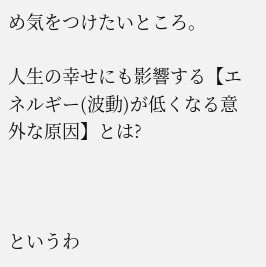め気をつけたいところ。

人生の幸せにも影響する【エネルギー(波動)が低くなる意外な原因】とは?



というわ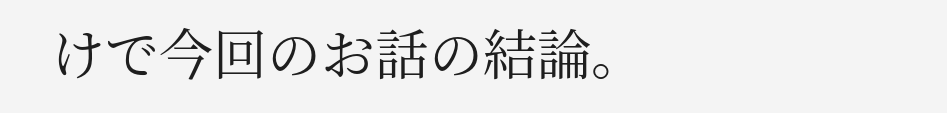けで今回のお話の結論。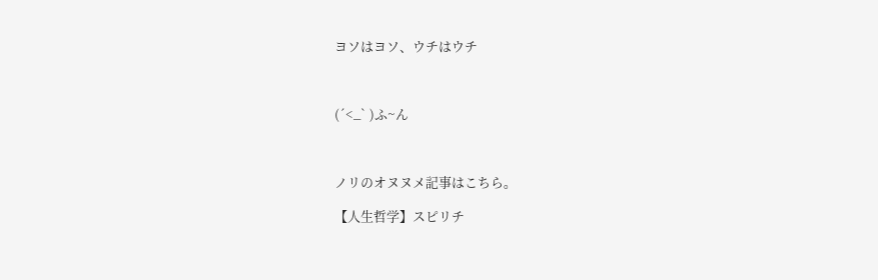ヨソはヨソ、ウチはウチ



(´<_` )ふ~ん



ノリのオヌヌメ記事はこちら。

【人生哲学】スピリチ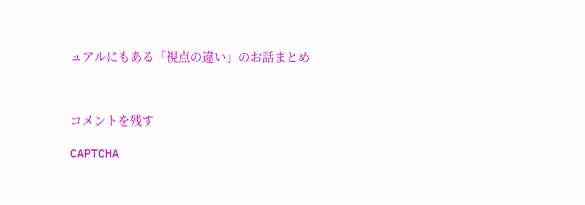ュアルにもある「視点の違い」のお話まとめ



コメントを残す

CAPTCHA